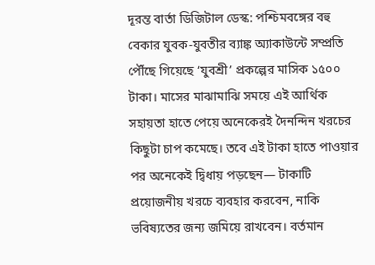দূরন্ত বার্তা ডিজিটাল ডেস্ক: পশ্চিমবঙ্গের বহু বেকার যুবক-যুবতীর ব্যাঙ্ক অ্যাকাউন্টে সম্প্রতি পৌঁছে গিয়েছে ‘যুবশ্রী’ প্রকল্পের মাসিক ১৫০০ টাকা। মাসের মাঝামাঝি সময়ে এই আর্থিক সহায়তা হাতে পেয়ে অনেকেরই দৈনন্দিন খরচের কিছুটা চাপ কমেছে। তবে এই টাকা হাতে পাওয়ার পর অনেকেই দ্বিধায় পড়ছেন— টাকাটি প্রয়োজনীয় খরচে ব্যবহার করবেন, নাকি ভবিষ্যতের জন্য জমিয়ে রাখবেন। বর্তমান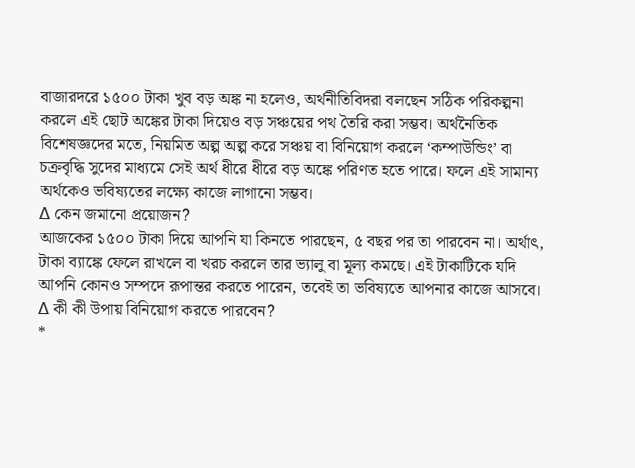বাজারদরে ১৫০০ টাকা খুব বড় অঙ্ক না হলেও, অর্থনীতিবিদরা বলছেন সঠিক পরিকল্পনা করলে এই ছোট অঙ্কের টাকা দিয়েও বড় সঞ্চয়ের পথ তৈরি করা সম্ভব। অর্থনৈতিক বিশেষজ্ঞদের মতে, নিয়মিত অল্প অল্প করে সঞ্চয় বা বিনিয়োগ করলে ‘কম্পাউন্ডিং’ বা চক্রবৃদ্ধি সুদের মাধ্যমে সেই অর্থ ধীরে ধীরে বড় অঙ্কে পরিণত হতে পারে। ফলে এই সামান্য অর্থকেও ভবিষ্যতের লক্ষ্যে কাজে লাগানো সম্ভব।
∆ কেন জমানো প্রয়োজন?
আজকের ১৫০০ টাকা দিয়ে আপনি যা কিনতে পারছেন, ৫ বছর পর তা পারবেন না। অর্থাৎ, টাকা ব্যাঙ্কে ফেলে রাখলে বা খরচ করলে তার ভ্যালু বা মূল্য কমছে। এই টাকাটিকে যদি আপনি কোনও সম্পদে রূপান্তর করতে পারেন, তবেই তা ভবিষ্যতে আপনার কাজে আসবে।
∆ কী কী উপায় বিনিয়োগ করতে পারবেন?
*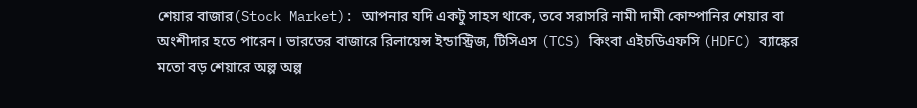শেয়ার বাজার(Stock Market): আপনার যদি একটু সাহস থাকে, তবে সরাসরি নামী দামী কোম্পানির শেয়ার বা অংশীদার হতে পারেন। ভারতের বাজারে রিলায়েন্স ইন্ডাস্ট্রিজ, টিসিএস (TCS) কিংবা এইচডিএফসি (HDFC) ব্যাঙ্কের মতো বড় শেয়ারে অল্প অল্প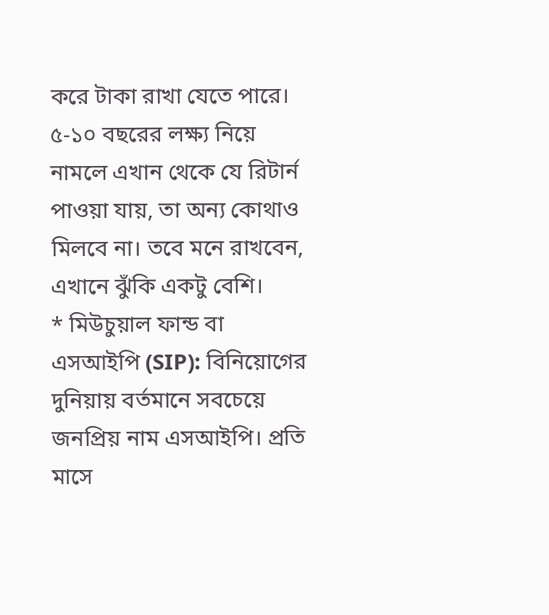করে টাকা রাখা যেতে পারে। ৫-১০ বছরের লক্ষ্য নিয়ে নামলে এখান থেকে যে রিটার্ন পাওয়া যায়, তা অন্য কোথাও মিলবে না। তবে মনে রাখবেন, এখানে ঝুঁকি একটু বেশি।
* মিউচুয়াল ফান্ড বা এসআইপি (SIP): বিনিয়োগের দুনিয়ায় বর্তমানে সবচেয়ে জনপ্রিয় নাম এসআইপি। প্রতি মাসে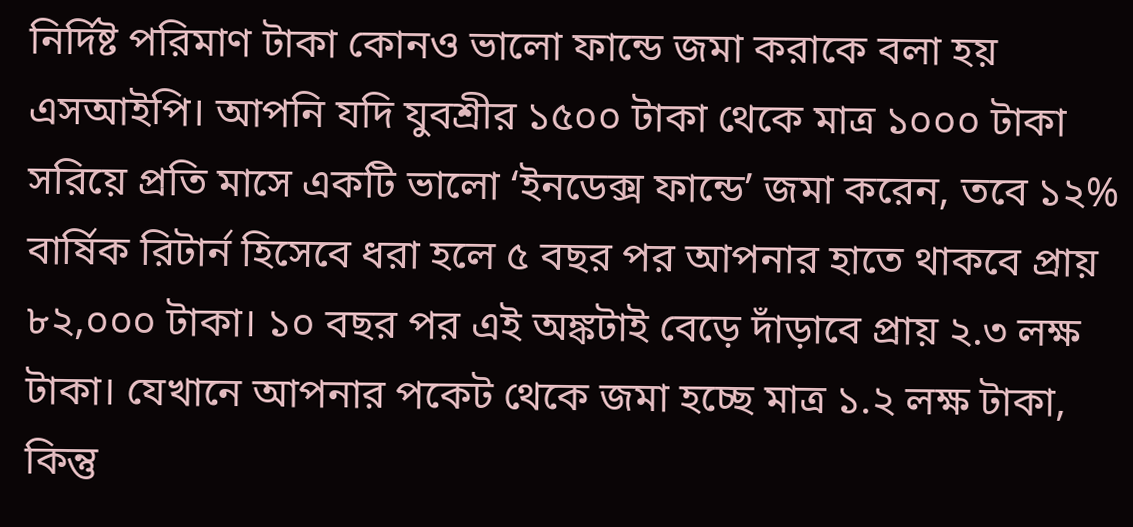নির্দিষ্ট পরিমাণ টাকা কোনও ভালো ফান্ডে জমা করাকে বলা হয় এসআইপি। আপনি যদি যুবশ্রীর ১৫০০ টাকা থেকে মাত্র ১০০০ টাকা সরিয়ে প্রতি মাসে একটি ভালো ‘ইনডেক্স ফান্ডে’ জমা করেন, তবে ১২% বার্ষিক রিটার্ন হিসেবে ধরা হলে ৫ বছর পর আপনার হাতে থাকবে প্রায় ৮২,০০০ টাকা। ১০ বছর পর এই অঙ্কটাই বেড়ে দাঁড়াবে প্রায় ২.৩ লক্ষ টাকা। যেখানে আপনার পকেট থেকে জমা হচ্ছে মাত্র ১.২ লক্ষ টাকা, কিন্তু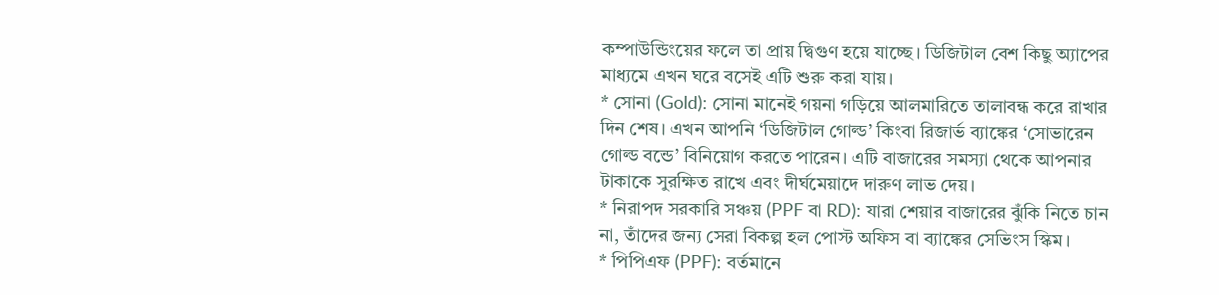কম্পাউন্ডিংয়ের ফলে তা প্রায় দ্বিগুণ হয়ে যাচ্ছে। ডিজিটাল বেশ কিছু অ্যাপের মাধ্যমে এখন ঘরে বসেই এটি শুরু করা যায়।
* সোনা (Gold): সোনা মানেই গয়না গড়িয়ে আলমারিতে তালাবন্ধ করে রাখার দিন শেষ। এখন আপনি ‘ডিজিটাল গোল্ড’ কিংবা রিজার্ভ ব্যাঙ্কের ‘সোভারেন গোল্ড বন্ডে’ বিনিয়োগ করতে পারেন। এটি বাজারের সমস্যা থেকে আপনার টাকাকে সুরক্ষিত রাখে এবং দীর্ঘমেয়াদে দারুণ লাভ দেয়।
* নিরাপদ সরকারি সঞ্চয় (PPF বা RD): যারা শেয়ার বাজারের ঝুঁকি নিতে চান না, তাঁদের জন্য সেরা বিকল্প হল পোস্ট অফিস বা ব্যাঙ্কের সেভিংস স্কিম।
* পিপিএফ (PPF): বর্তমানে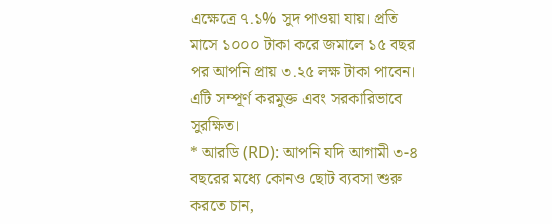এক্ষেত্রে ৭.১% সুদ পাওয়া যায়। প্রতি মাসে ১০০০ টাকা করে জমালে ১৫ বছর পর আপনি প্রায় ৩.২৫ লক্ষ টাকা পাবেন। এটি সম্পূর্ণ করমুক্ত এবং সরকারিভাবে সুরক্ষিত।
* আরডি (RD): আপনি যদি আগামী ৩-৪ বছরের মধ্যে কোনও ছোট ব্যবসা শুরু করতে চান,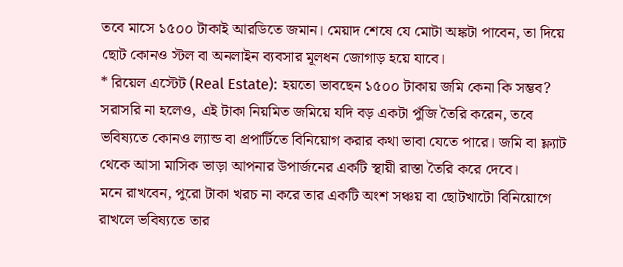তবে মাসে ১৫০০ টাকাই আরডিতে জমান। মেয়াদ শেষে যে মোটা অঙ্কটা পাবেন, তা দিয়ে ছোট কোনও স্টল বা অনলাইন ব্যবসার মূলধন জোগাড় হয়ে যাবে।
* রিয়েল এস্টেট (Real Estate): হয়তো ভাবছেন ১৫০০ টাকায় জমি কেনা কি সম্ভব? সরাসরি না হলেও, এই টাকা নিয়মিত জমিয়ে যদি বড় একটা পুঁজি তৈরি করেন, তবে ভবিষ্যতে কোনও ল্যান্ড বা প্রপার্টিতে বিনিয়োগ করার কথা ভাবা যেতে পারে। জমি বা ফ্ল্যাট থেকে আসা মাসিক ভাড়া আপনার উপার্জনের একটি স্থায়ী রাস্তা তৈরি করে দেবে।
মনে রাখবেন, পুরো টাকা খরচ না করে তার একটি অংশ সঞ্চয় বা ছোটখাটো বিনিয়োগে রাখলে ভবিষ্যতে তার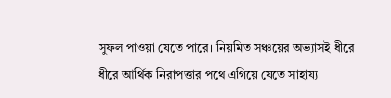সুফল পাওয়া যেতে পারে। নিয়মিত সঞ্চয়ের অভ্যাসই ধীরে ধীরে আর্থিক নিরাপত্তার পথে এগিয়ে যেতে সাহায্য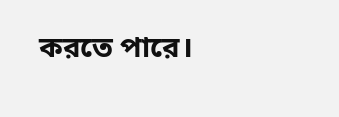করতে পারে।